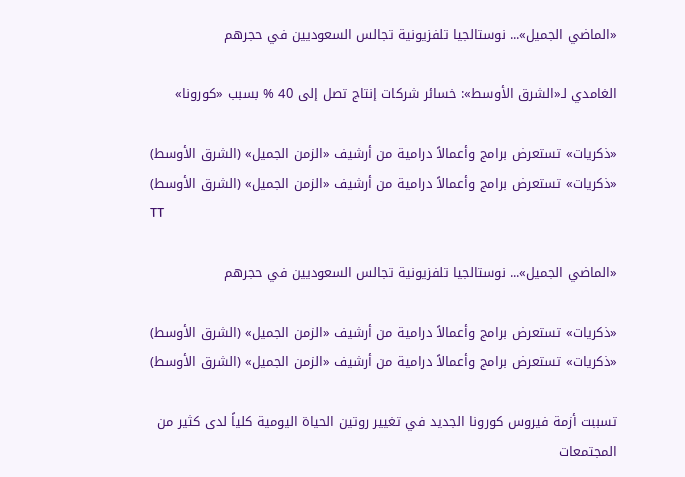«الماضي الجميل»... نوستالجيا تلفزيونية تجالس السعوديين في حجرهم

الغامدي لـ«الشرق الأوسط»: خسائر شركات إنتاج تصل إلى 40 % بسبب «كورونا»

«ذكريات» تستعرض برامج وأعمالاً درامية من أرشيف «الزمن الجميل» (الشرق الأوسط)
«ذكريات» تستعرض برامج وأعمالاً درامية من أرشيف «الزمن الجميل» (الشرق الأوسط)
TT

«الماضي الجميل»... نوستالجيا تلفزيونية تجالس السعوديين في حجرهم

«ذكريات» تستعرض برامج وأعمالاً درامية من أرشيف «الزمن الجميل» (الشرق الأوسط)
«ذكريات» تستعرض برامج وأعمالاً درامية من أرشيف «الزمن الجميل» (الشرق الأوسط)

تسببت أزمة فيروس كورونا الجديد في تغيير روتين الحياة اليومية كلياً لدى كثير من المجتمعات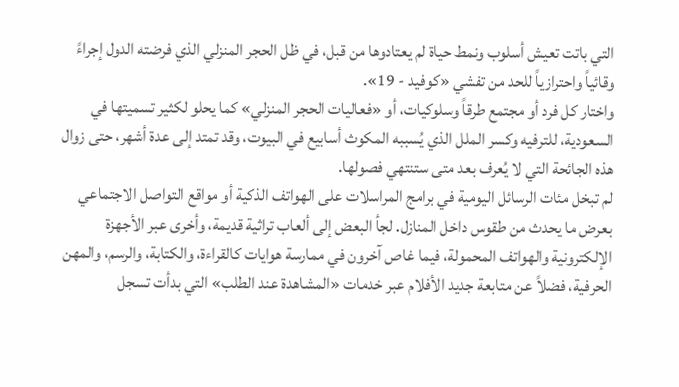التي باتت تعيش أسلوب ونمط حياة لم يعتادوها من قبل، في ظل الحجر المنزلي الذي فرضته الدول إجراءً وقائياً واحترازياً للحد من تفشي «كوفيد - 19».
واختار كل فرد أو مجتمع طرقاً وسلوكيات، أو «فعاليات الحجر المنزلي» كما يحلو لكثير تسميتها في السعودية، للترفيه وكسر الملل الذي يُسببه المكوث أسابيع في البيوت، وقد تمتد إلى عدة أشهر، حتى زوال هذه الجائحة التي لا يُعرف بعد متى ستنتهي فصولها.
لم تبخل مئات الرسائل اليومية في برامج المراسلات على الهواتف الذكية أو مواقع التواصل الاجتماعي بعرض ما يحدث من طقوس داخل المنازل. لجأ البعض إلى ألعاب تراثية قديمة، وأخرى عبر الأجهزة الإلكترونية والهواتف المحمولة، فيما غاص آخرون في ممارسة هوايات كالقراءة، والكتابة، والرسم، والمهن الحرفية، فضلاً عن متابعة جديد الأفلام عبر خدمات «المشاهدة عند الطلب» التي بدأت تسجل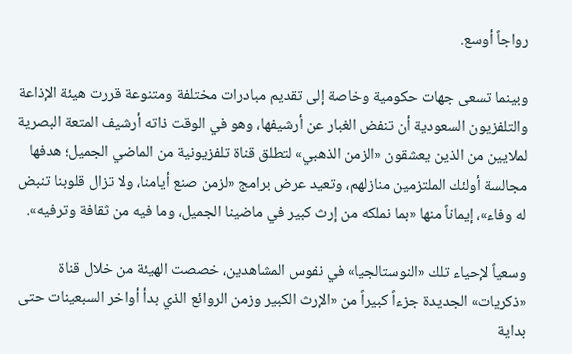رواجاً أوسع.

وبينما تسعى جهات حكومية وخاصة إلى تقديم مبادرات مختلفة ومتنوعة قررت هيئة الإذاعة والتلفزيون السعودية أن تنفض الغبار عن أرشيفها، وهو في الوقت ذاته أرشيف المتعة البصرية لملايين من الذين يعشقون «الزمن الذهبي» لتطلق قناة تلفزيونية من الماضي الجميل؛ هدفها مجالسة أولئك الملتزمين منازلهم، وتعيد عرض برامج «لزمن صنع أيامنا، ولا تزال قلوبنا تنبض له وفاء»، إيماناً منها «بما نملكه من إرث كبير في ماضينا الجميل، وما فيه من ثقافة وترفيه».

وسعياً لإحياء تلك «النوستالجيا» في نفوس المشاهدين، خصصت الهيئة من خلال قناة «ذكريات» الجديدة جزءاً كبيراً من «الإرث الكبير وزمن الروائع الذي بدأ أواخر السبعينات حتى بداية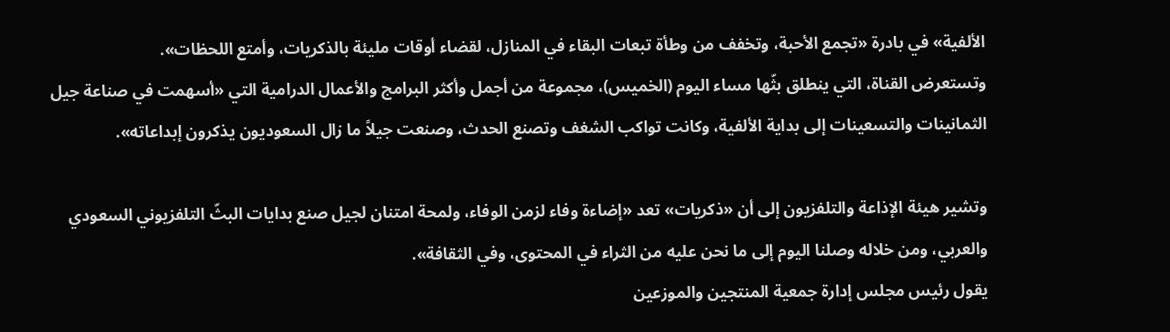الألفية» في بادرة «تجمع الأحبة، وتخفف من وطأة تبعات البقاء في المنازل، لقضاء أوقات مليئة بالذكريات، وأمتع اللحظات».
وتستعرض القناة، التي ينطلق بثّها مساء اليوم (الخميس)، مجموعة من أجمل وأكثر البرامج والأعمال الدرامية التي «أسهمت في صناعة جيل الثمانينات والتسعينات إلى بداية الألفية، وكانت تواكب الشغف وتصنع الحدث، وصنعت جيلاً ما زال السعوديون يذكرون إبداعاته».

وتشير هيئة الإذاعة والتلفزيون إلى أن «ذكريات» تعد «إضاءة وفاء لزمن الوفاء، ولمحة امتنان لجيل صنع بدايات البثّ التلفزيوني السعودي والعربي، ومن خلاله وصلنا اليوم إلى ما نحن عليه من الثراء في المحتوى، وفي الثقافة».
يقول رئيس مجلس إدارة جمعية المنتجين والموزعين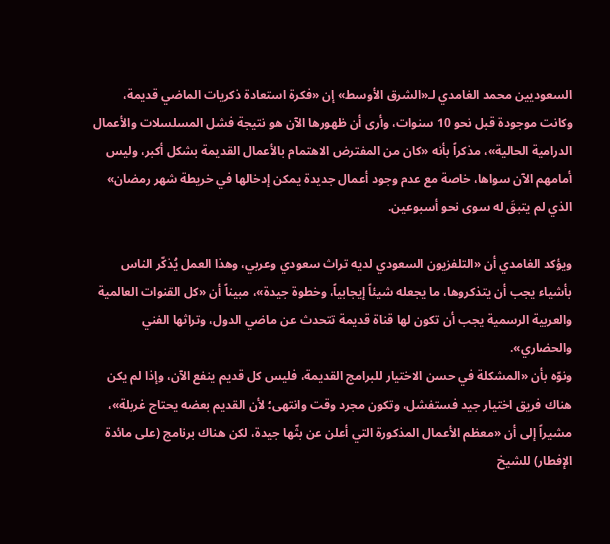السعوديين محمد الغامدي لـ«الشرق الأوسط» إن «فكرة استعادة ذكريات الماضي قديمة، وكانت موجودة قبل نحو 10 سنوات، وأرى أن ظهورها الآن هو نتيجة فشل المسلسلات والأعمال الدرامية الحالية»، مذكراً بأنه «كان من المفترض الاهتمام بالأعمال القديمة بشكل أكبر، وليس أمامهم الآن سواها، خاصة مع عدم وجود أعمال جديدة يمكن إدخالها في خريطة شهر رمضان» الذي لم يتبقَ له سوى نحو أسبوعين.

ويؤكد الغامدي أن «التلفزيون السعودي لديه تراث سعودي وعربي، وهذا العمل يُذكّر الناس بأشياء يجب أن يتذكروها، ما يجعله شيئاً إيجابياً، وخطوة جيدة»، مبيناً أن «كل القنوات العالمية والعربية الرسمية يجب أن تكون لها قناة قديمة تتحدث عن ماضي الدول، وتراثها الفني والحضاري».
ونوّه بأن «المشكلة في حسن الاختيار للبرامج القديمة، فليس كل قديم ينفع الآن، وإذا لم يكن هناك فريق اختيار جيد فستفشل، وتكون مجرد وقت وانتهى؛ لأن القديم بعضه يحتاج غربلة»، مشيراً إلى أن «معظم الأعمال المذكورة التي أعلن عن بثّها جيدة، لكن هناك برنامج (على مائدة الإفطار) للشيخ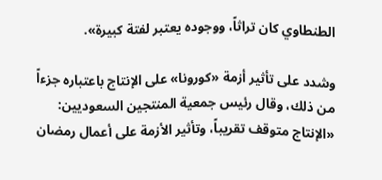الطنطاوي كان تراثاً، ووجوده يعتبر لفتة كبيرة».

وشدد على تأثير أزمة «كورونا» على الإنتاج باعتباره جزءاً من ذلك، وقال رئيس جمعية المنتجين السعوديين: «الإنتاج متوقف تقريباً، وتأثير الأزمة على أعمال رمضان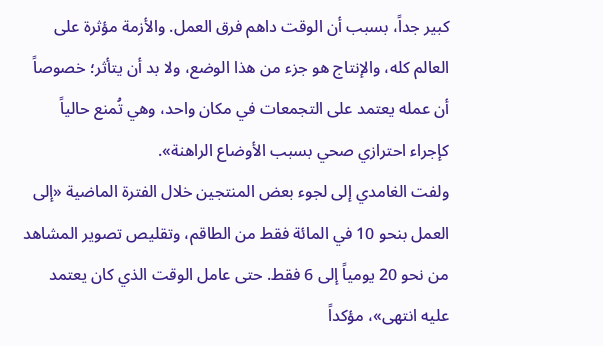كبير جداً، بسبب أن الوقت داهم فرق العمل. والأزمة مؤثرة على العالم كله، والإنتاج هو جزء من هذا الوضع، ولا بد أن يتأثر؛ خصوصاً أن عمله يعتمد على التجمعات في مكان واحد، وهي تُمنع حالياً كإجراء احترازي صحي بسبب الأوضاع الراهنة».
ولفت الغامدي إلى لجوء بعض المنتجين خلال الفترة الماضية «إلى العمل بنحو 10 في المائة فقط من الطاقم، وتقليص تصوير المشاهد من نحو 20 يومياً إلى 6 فقط. حتى عامل الوقت الذي كان يعتمد عليه انتهى»، مؤكداً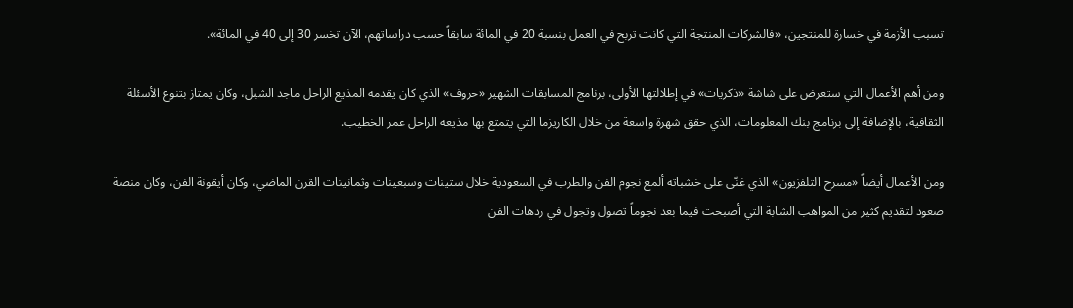تسبب الأزمة في خسارة للمنتجين، «فالشركات المنتجة التي كانت تربح في العمل بنسبة 20 في المائة سابقاً حسب دراساتهم، الآن تخسر 30 إلى 40 في المائة».

ومن أهم الأعمال التي ستعرض على شاشة «ذكريات» في إطلالتها الأولى، برنامج المسابقات الشهير «حروف» الذي كان يقدمه المذيع الراحل ماجد الشبل، وكان يمتاز بتنوع الأسئلة الثقافية، بالإضافة إلى برنامج بنك المعلومات، الذي حقق شهرة واسعة من خلال الكاريزما التي يتمتع بها مذيعه الراحل عمر الخطيب.

ومن الأعمال أيضاً «مسرح التلفزيون» الذي غنّى على خشباته ألمع نجوم الفن والطرب في السعودية خلال ستينات وسبعينات وثمانينات القرن الماضي، وكان أيقونة الفن، وكان منصة صعود لتقديم كثير من المواهب الشابة التي أصبحت فيما بعد نجوماً تصول وتجول في ردهات الفن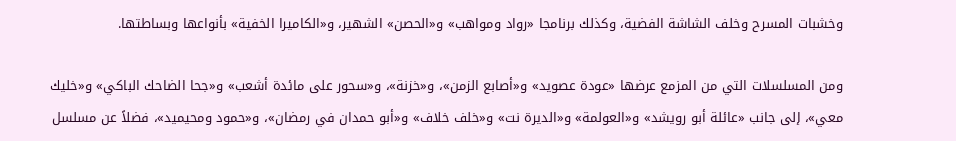وخشبات المسرح وخلف الشاشة الفضية، وكذلك برنامجا «رواد ومواهب» و«الحصن» الشهير، و«الكاميرا الخفية» بأنواعها وبساطتها.

ومن المسلسلات التي من المزمع عرضها «عودة عصويد» و«أصابع الزمن»، و«خزنة»، و«سحور على مائدة أشعب» و«جحا الضاحك الباكي» و«خليك معي»، إلى جانب «عائلة أبو رويشد» و«العولمة» و«الديرة نت» و«خلف خلاف» و«أبو حمدان في رمضان»، و«حمود ومحيميد»، فضلاً عن مسلسل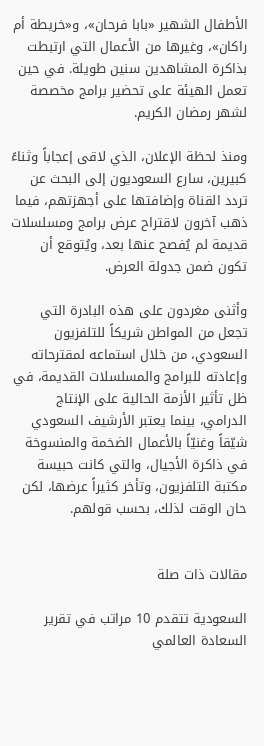الأطفال الشهير «بابا فرحان»، و«خريطة أم راكان»، وغيرها من الأعمال التي ارتبطت بذاكرة المشاهدين سنين طويلة. في حين تعمل الهيئة على تحضير برامج مخصصة لشهر رمضان الكريم.

ومنذ لحظة الإعلان، الذي لاقى إعجاباً وثناءً كبيرين، سارع السعوديون إلى البحث عن تردد القناة وإضافتها على أجهزتهم، فيما ذهب آخرون لاقتراح عرض برامج ومسلسلات قديمة لم يُفصح عنها بعد، ويُتوقع أن تكون ضمن جدولة العرض.

وأثنى مغردون على هذه البادرة التي تجعل من المواطن شريكاً للتلفزيون السعودي، من خلال استماعه لمقترحاته وإعادته للبرامج والمسلسلات القديمة، في ظل تأثير الأزمة الحالية على الإنتاج الدرامي، بينما يعتبر الأرشيف السعودي شيّقاً وغنيّاً بالأعمال الضخمة والمنسوخة في ذاكرة الأجيال، والتي كانت حبيسة مكتبة التلفزيون، وتأخر كثيراً عرضها، لكن حان الوقت لذلك، بحسب قولهم.


مقالات ذات صلة

السعودية تتقدم 10 مراتب في تقرير السعادة العالمي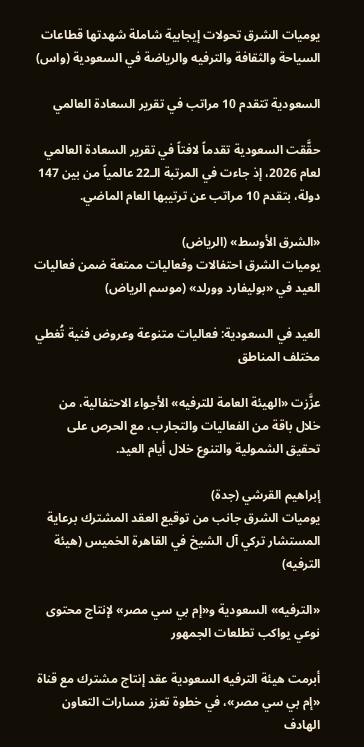يوميات الشرق تحولات إيجابية شاملة شهدتها قطاعات السياحة والثقافة والترفيه والرياضة في السعودية (واس)

السعودية تتقدم 10 مراتب في تقرير السعادة العالمي

حقَّقت السعودية تقدماً لافتاً في تقرير السعادة العالمي لعام 2026، إذ جاءت في المرتبة الـ22 عالمياً من بين 147 دولة، بتقدم 10 مراتب عن ترتيبها العام الماضي.

«الشرق الأوسط» (الرياض)
يوميات الشرق احتفالات وفعاليات ممتعة ضمن فعاليات العيد في «بوليفارد وورلد» (موسم الرياض)

العيد في السعودية: فعاليات متنوعة وعروض فنية تُغطي مختلف المناطق

عزَّزت «الهيئة العامة للترفيه» الأجواء الاحتفالية، من خلال باقة من الفعاليات والتجارب، مع الحرص على تحقيق الشمولية والتنوع خلال أيام العيد.

إبراهيم القرشي (جدة)
يوميات الشرق جانب من توقيع العقد المشترك برعاية المستشار تركي آل الشيخ في القاهرة الخميس (هيئة الترفيه)

«الترفيه» السعودية و«إم بي سي مصر» لإنتاج محتوى نوعي يواكب تطلعات الجمهور

أبرمت هيئة الترفيه السعودية عقد إنتاج مشترك مع قناة «إم بي سي مصر»، في خطوة تعزز مسارات التعاون الهادف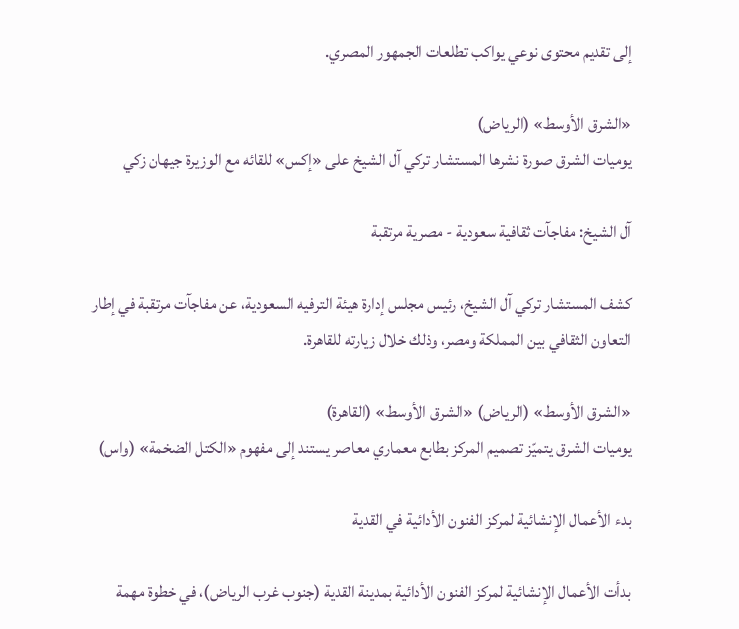إلى تقديم محتوى نوعي يواكب تطلعات الجمهور المصري.

«الشرق الأوسط» (الرياض)
يوميات الشرق صورة نشرها المستشار تركي آل الشيخ على «إكس» للقائه مع الوزيرة جيهان زكي

آل الشيخ: مفاجآت ثقافية سعودية - مصرية مرتقبة

كشف المستشار تركي آل الشيخ، رئيس مجلس إدارة هيئة الترفيه السعودية، عن مفاجآت مرتقبة في إطار التعاون الثقافي بين المملكة ومصر، وذلك خلال زيارته للقاهرة.

«الشرق الأوسط» (الرياض) «الشرق الأوسط» (القاهرة)
يوميات الشرق يتميّز تصميم المركز بطابع معماري معاصر يستند إلى مفهوم «الكتل الضخمة» (واس)

بدء الأعمال الإنشائية لمركز الفنون الأدائية في القدية

بدأت الأعمال الإنشائية لمركز الفنون الأدائية بمدينة القدية (جنوب غرب الرياض)، في خطوة مهمة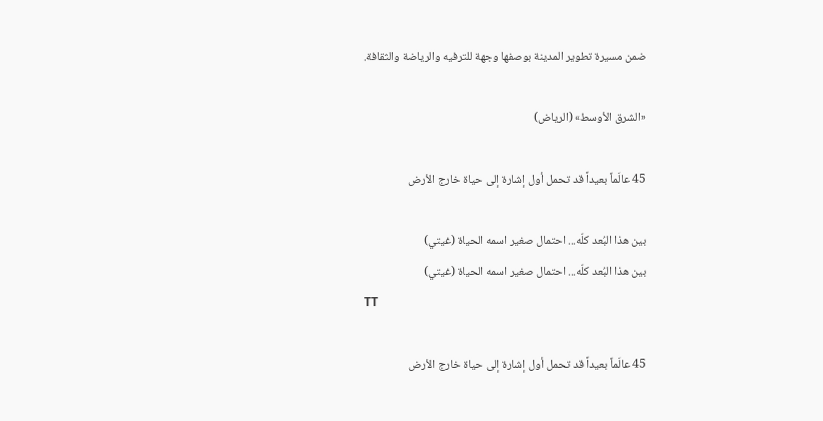ضمن مسيرة تطوير المدينة بوصفها وجهة للترفيه والرياضة والثقافة.

«الشرق الأوسط» (الرياض)

45 عالَماً بعيداً قد تحمل أول إشارة إلى حياة خارج الأرض

بين هذا البُعد كلّه... احتمال صغير اسمه الحياة (غيتي)
بين هذا البُعد كلّه... احتمال صغير اسمه الحياة (غيتي)
TT

45 عالَماً بعيداً قد تحمل أول إشارة إلى حياة خارج الأرض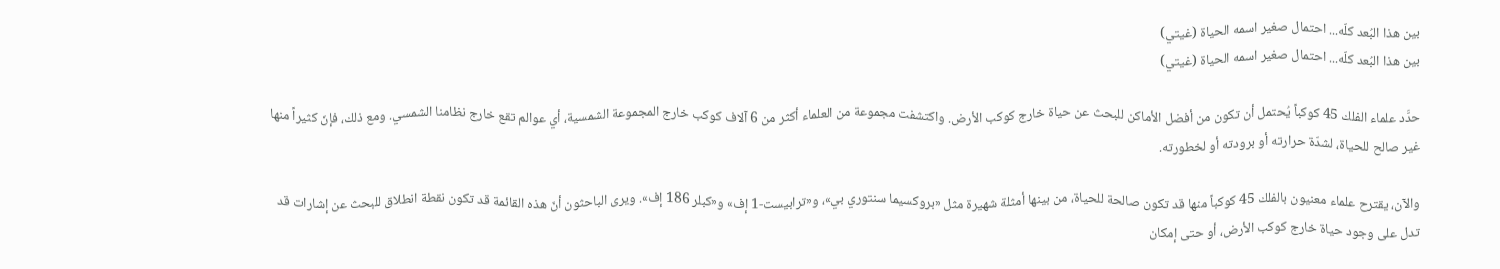بين هذا البُعد كلّه... احتمال صغير اسمه الحياة (غيتي)
بين هذا البُعد كلّه... احتمال صغير اسمه الحياة (غيتي)

حدَّد علماء الفلك 45 كوكباً يُحتمل أن تكون من أفضل الأماكن للبحث عن حياة خارج كوكب الأرض. واكتشفت مجموعة من العلماء أكثر من 6 آلاف كوكب خارج المجموعة الشمسية، أي عوالم تقع خارج نظامنا الشمسي. ومع ذلك، فإنّ كثيراً منها غير صالح للحياة، لشدّة حرارته أو برودته أو لخطورته.

والآن، يقترح علماء معنيون بالفلك 45 كوكباً منها قد تكون صالحة للحياة، من بينها أمثلة شهيرة مثل «بروكسيما سنتوري بي»، و«ترابيست-1 إف» و«كبلر 186 إف». ويرى الباحثون أنّ هذه القائمة قد تكون نقطة انطلاق للبحث عن إشارات قد تدل على وجود حياة خارج كوكب الأرض، أو حتى إمكان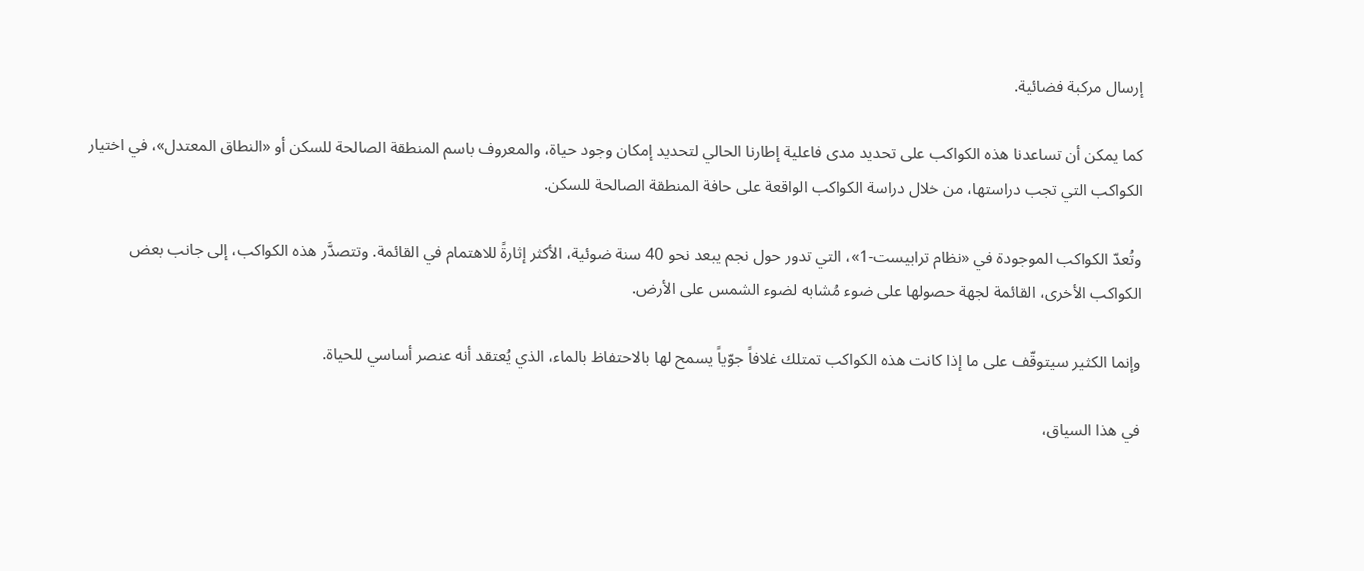إرسال مركبة فضائية.

كما يمكن أن تساعدنا هذه الكواكب على تحديد مدى فاعلية إطارنا الحالي لتحديد إمكان وجود حياة، والمعروف باسم المنطقة الصالحة للسكن أو «النطاق المعتدل»، في اختيار الكواكب التي تجب دراستها، من خلال دراسة الكواكب الواقعة على حافة المنطقة الصالحة للسكن.

وتُعدّ الكواكب الموجودة في «نظام ترابيست-1»، التي تدور حول نجم يبعد نحو 40 سنة ضوئية، الأكثر إثارةً للاهتمام في القائمة. وتتصدَّر هذه الكواكب، إلى جانب بعض الكواكب الأخرى، القائمة لجهة حصولها على ضوء مُشابه لضوء الشمس على الأرض.

وإنما الكثير سيتوقّف على ما إذا كانت هذه الكواكب تمتلك غلافاً جوّياً يسمح لها بالاحتفاظ بالماء، الذي يُعتقد أنه عنصر أساسي للحياة.

في هذا السياق،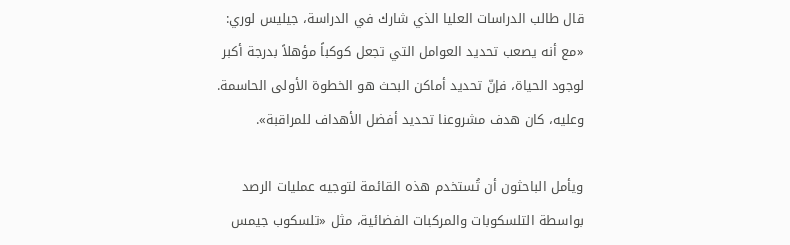قال طالب الدراسات العليا الذي شارك في الدراسة، جيليس لوري: «مع أنه يصعب تحديد العوامل التي تجعل كوكباً مؤهلاً بدرجة أكبر لوجود الحياة، فإنّ تحديد أماكن البحث هو الخطوة الأولى الحاسمة. وعليه، كان هدف مشروعنا تحديد أفضل الأهداف للمراقبة».

ويأمل الباحثون أن تُستخدم هذه القائمة لتوجيه عمليات الرصد بواسطة التلسكوبات والمركبات الفضائية، مثل «تلسكوب جيمس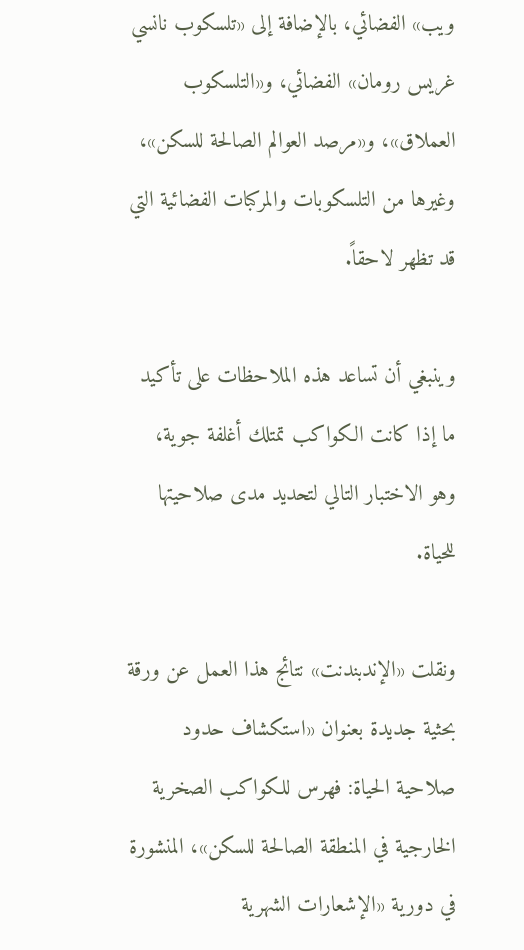ويب» الفضائي، بالإضافة إلى «تلسكوب نانسي غريس رومان» الفضائي، و«التلسكوب العملاق»، و«مرصد العوالم الصالحة للسكن»، وغيرها من التلسكوبات والمركبات الفضائية التي قد تظهر لاحقاً.

وينبغي أن تساعد هذه الملاحظات على تأكيد ما إذا كانت الكواكب تمتلك أغلفة جوية، وهو الاختبار التالي لتحديد مدى صلاحيتها للحياة.

ونقلت «الإندبندنت» نتائج هذا العمل عن ورقة بحثية جديدة بعنوان «استكشاف حدود صلاحية الحياة: فهرس للكواكب الصخرية الخارجية في المنطقة الصالحة للسكن»، المنشورة في دورية «الإشعارات الشهرية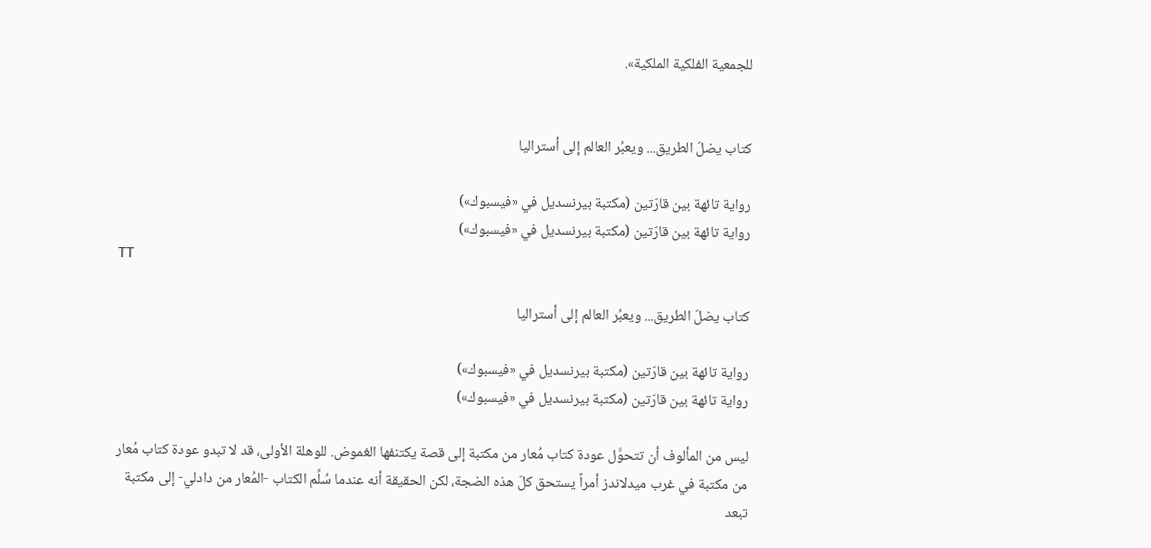للجمعية الفلكية الملكية».


كتاب يضلّ الطريق... ويعبُر العالم إلى أستراليا

رواية تائهة بين قارّتين (مكتبة بيرنسديل في «فيسبوك»)
رواية تائهة بين قارّتين (مكتبة بيرنسديل في «فيسبوك»)
TT

كتاب يضلّ الطريق... ويعبُر العالم إلى أستراليا

رواية تائهة بين قارّتين (مكتبة بيرنسديل في «فيسبوك»)
رواية تائهة بين قارّتين (مكتبة بيرنسديل في «فيسبوك»)

ليس من المألوف أن تتحوَّل عودة كتاب مُعار من مكتبة إلى قصة يكتنفها الغموض. للوهلة الأولى، قد لا تبدو عودة كتاب مُعار من مكتبة في غرب ميدلاندز أمراً يستحق كلّ هذه الضجة، لكن الحقيقة أنه عندما سُلِّم الكتاب -المُعار من دادلي- إلى مكتبة تبعد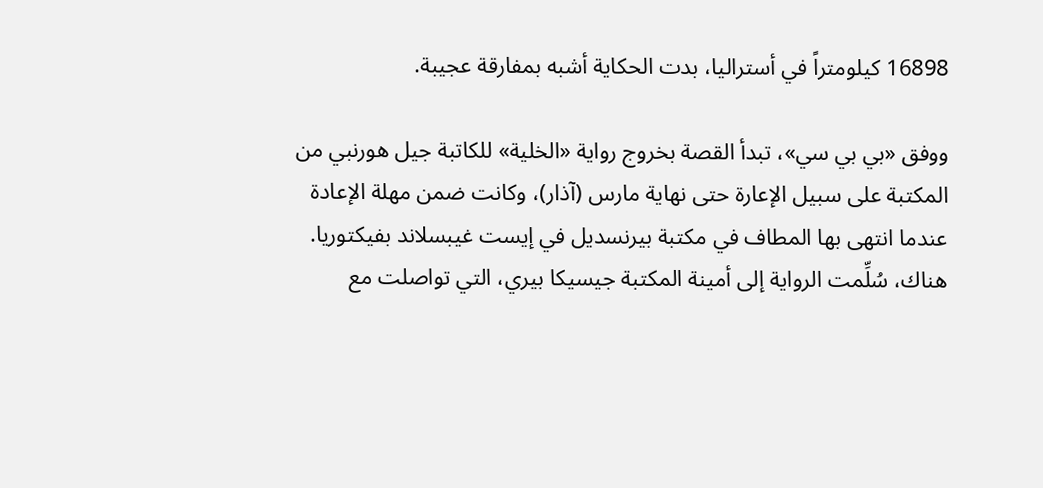16898 كيلومتراً في أستراليا، بدت الحكاية أشبه بمفارقة عجيبة.

ووفق «بي بي سي»، تبدأ القصة بخروج رواية «الخلية» للكاتبة جيل هورنبي من المكتبة على سبيل الإعارة حتى نهاية مارس (آذار)، وكانت ضمن مهلة الإعادة عندما انتهى بها المطاف في مكتبة بيرنسديل في إيست غيبسلاند بفيكتوريا. هناك، سُلِّمت الرواية إلى أمينة المكتبة جيسيكا بيري، التي تواصلت مع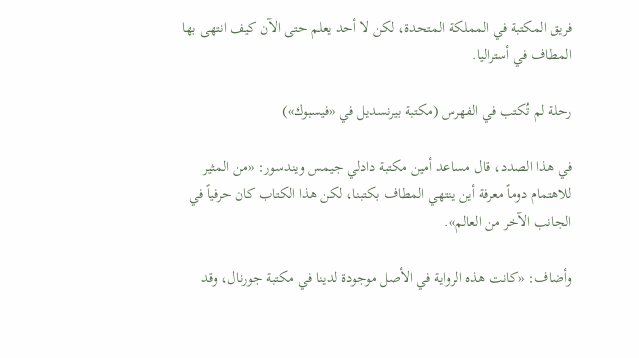فريق المكتبة في المملكة المتحدة، لكن لا أحد يعلم حتى الآن كيف انتهى بها المطاف في أستراليا.

رحلة لم تُكتب في الفهرس (مكتبة بيرنسديل في «فيسبوك»)

في هذا الصدد، قال مساعد أمين مكتبة دادلي جيمس ويندسور: «من المثير للاهتمام دوماً معرفة أين ينتهي المطاف بكتبنا، لكن هذا الكتاب كان حرفياً في الجانب الآخر من العالم».

وأضاف: «كانت هذه الرواية في الأصل موجودة لدينا في مكتبة جورنال، وقد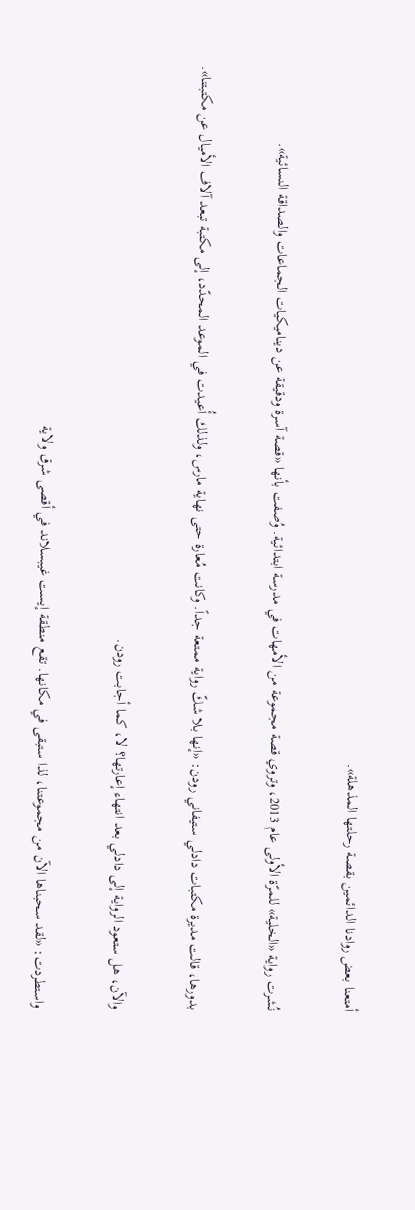أمتعنا بعض روادنا الدائمين بقصة رحلتها المذهلة».

نُشرت رواية «الخلية» للمرّة الأولى عام 2013، وتروي قصة مجموعة من الأمهات في مدرسة ابتدائية. وُصفت بأنها «قصة آسرة ودقيقة عن ديناميكيات الجماعات والصداقة النسائية».

بدورها، قالت مديرة مكتبات دادلي ستيفاني رودن: «إنها بلا شكّ رواية ممتعة جداً. وكانت مُعارة حتى نهاية مارس، ولذلك أُعيدت في الموعد المحدّد، إلى مكتبة تبعد آلاف الأميال عن مكتبتنا».

والآن، هل ستعود الرواية إلى دادلي بعد انتهاء إعارتها؟ لا، كما أجابت رودن.

واستطردت: «لقد سحبناها الآن من مجموعتنا، لذا ستبقى في مكانها. تقع منطقة إيست غيبسلاند في أقصى شرق ولاية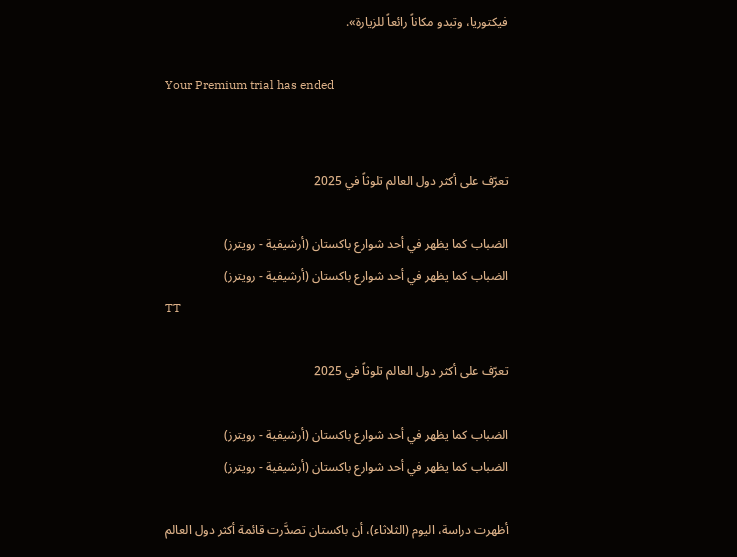فيكتوريا، وتبدو مكاناً رائعاً للزيارة».

Your Premium trial has ended


تعرّف على أكثر دول العالم تلوثاً في 2025

الضباب كما يظهر في أحد شوارع باكستان (أرشيفية - رويترز)
الضباب كما يظهر في أحد شوارع باكستان (أرشيفية - رويترز)
TT

تعرّف على أكثر دول العالم تلوثاً في 2025

الضباب كما يظهر في أحد شوارع باكستان (أرشيفية - رويترز)
الضباب كما يظهر في أحد شوارع باكستان (أرشيفية - رويترز)

أظهرت دراسة، اليوم (الثلاثاء)، أن باكستان تصدَّرت قائمة أكثر دول العالم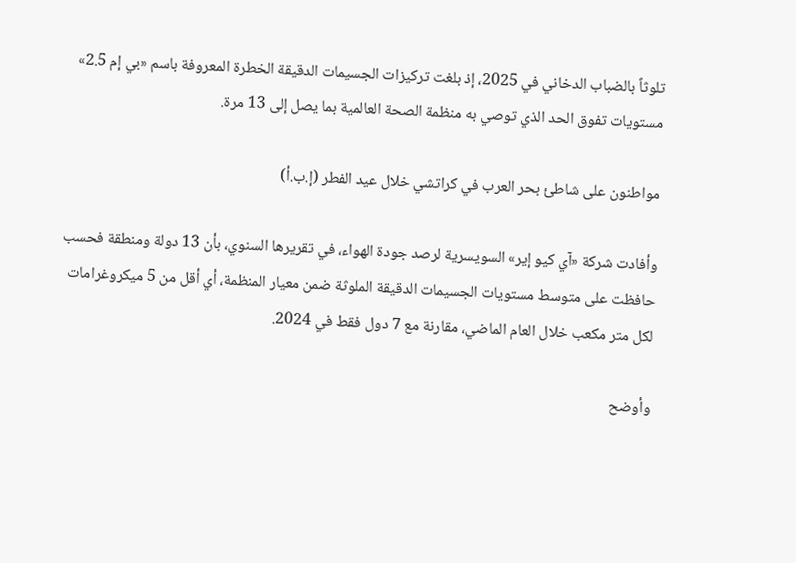تلوثاً بالضباب الدخاني في 2025، إذ بلغت تركيزات الجسيمات الدقيقة الخطرة المعروفة باسم «بي إم 2.5» مستويات تفوق الحد الذي توصي به منظمة الصحة العالمية بما يصل إلى 13 مرة.

مواطنون على شاطئ بحر العرب في كراتشي خلال عيد الفطر (إ.ب.أ)

وأفادت شركة «آي كيو إير» السويسرية لرصد جودة الهواء، في تقريرها السنوي، بأن 13 دولة ومنطقة فحسب حافظت على متوسط مستويات الجسيمات الدقيقة الملوثة ضمن معيار المنظمة، أي أقل من 5 ميكروغرامات لكل متر مكعب خلال العام الماضي، مقارنة مع 7 دول فقط في 2024.

وأوضح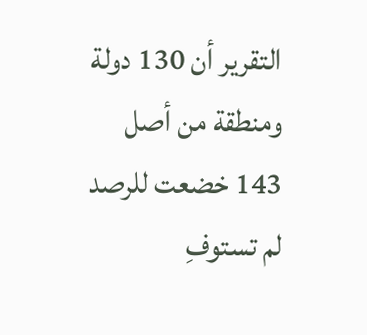التقرير أن 130 دولة ومنطقة من أصل 143 خضعت للرصد لم تستوفِ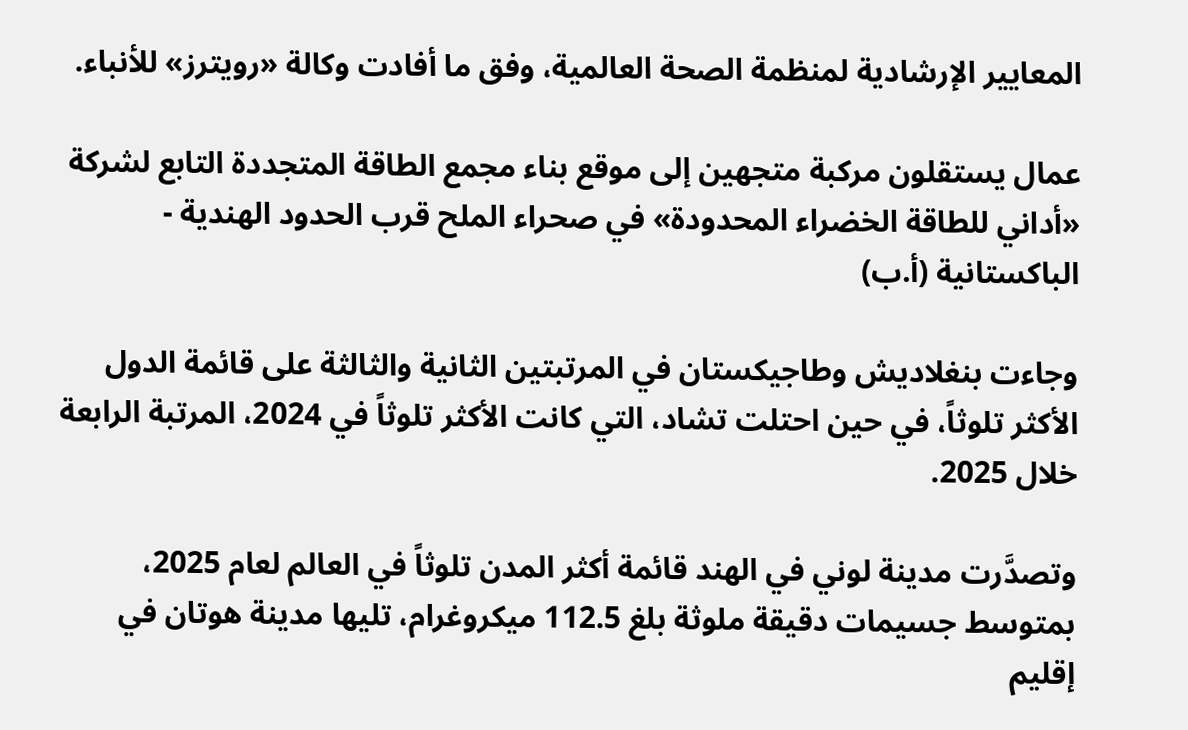المعايير الإرشادية لمنظمة الصحة العالمية، وفق ما أفادت وكالة «رويترز» للأنباء.

عمال يستقلون مركبة متجهين إلى موقع بناء مجمع الطاقة المتجددة التابع لشركة «أداني للطاقة الخضراء المحدودة» في صحراء الملح قرب الحدود الهندية - الباكستانية (أ.ب)

وجاءت بنغلاديش وطاجيكستان في المرتبتين الثانية والثالثة على قائمة الدول الأكثر تلوثاً، في حين احتلت تشاد، التي كانت الأكثر تلوثاً في 2024، المرتبة الرابعة خلال 2025.

وتصدَّرت مدينة لوني في الهند قائمة أكثر المدن تلوثاً في العالم لعام 2025، بمتوسط جسيمات دقيقة ملوثة بلغ 112.5 ميكروغرام، تليها مدينة هوتان في إقليم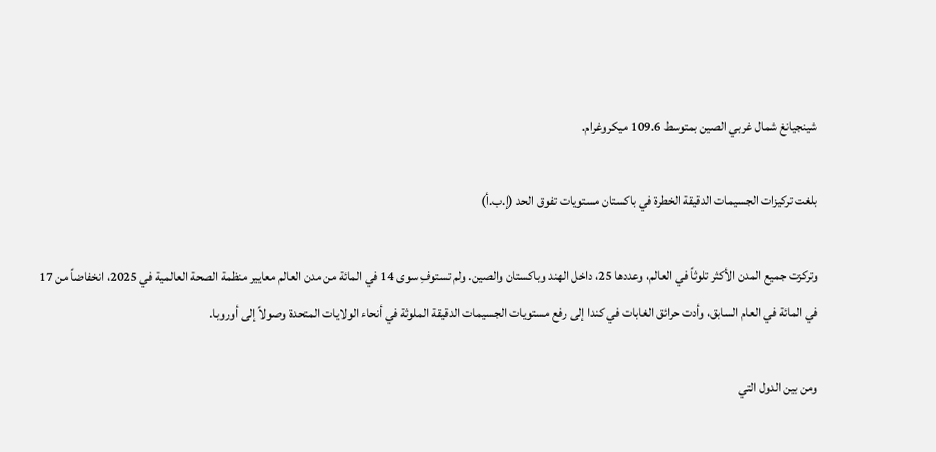شينجيانغ شمال غربي الصين بمتوسط 109.6 ميكروغرام.

بلغت تركيزات الجسيمات الدقيقة الخطرة في باكستان مستويات تفوق الحد (إ.ب.أ)

وتركزت جميع المدن الأكثر تلوثاً في العالم، وعددها 25، داخل الهند وباكستان والصين. ولم تستوفِ سوى 14 في المائة من مدن العالم معايير منظمة الصحة العالمية في 2025، انخفاضاً من 17 في المائة في العام السابق، وأدت حرائق الغابات في كندا إلى رفع مستويات الجسيمات الدقيقة الملوثة في أنحاء الولايات المتحدة وصولاً إلى أوروبا.

ومن بين الدول التي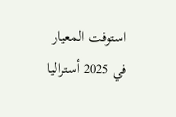استوفت المعيار في 2025 أستراليا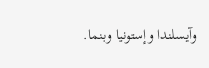وآيسلندا وإستونيا وبنما.